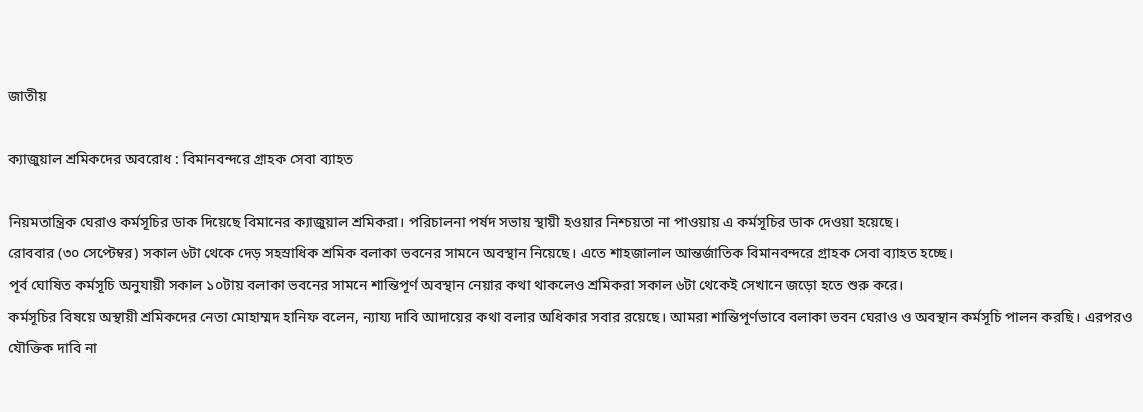জাতীয়

ক্যাজুয়াল শ্রমিকদের অবরোধ : বিমানবন্দরে গ্রাহক সেবা ব্যাহত

নিয়মতান্ত্রিক ঘেরাও কর্মসূচির ডাক দিয়েছে বিমানের ক্যাজুয়াল শ্রমিকরা। পরিচালনা পর্ষদ সভায় স্থায়ী হওয়ার নিশ্চয়তা না পাওয়ায় এ কর্মসূচির ডাক দেওয়া হয়েছে।
রোববার (৩০ সেপ্টেম্বর) সকাল ৬টা থেকে দেড় সহস্রাধিক শ্রমিক বলাকা ভবনের সামনে অবস্থান নিয়েছে। এতে শাহজালাল আন্তর্জাতিক বিমানবন্দরে গ্রাহক সেবা ব্যাহত হচ্ছে।
পূর্ব ঘোষিত কর্মসূচি অনুযায়ী সকাল ১০টায় বলাকা ভবনের সামনে শান্তিপূর্ণ অবস্থান নেয়ার কথা থাকলেও শ্রমিকরা সকাল ৬টা থেকেই সেখানে জড়ো হতে শুরু করে।
কর্মসূচির বিষয়ে অস্থায়ী শ্রমিকদের নেতা মোহাম্মদ হানিফ বলেন, ন্যায্য দাবি আদায়ের কথা বলার অধিকার সবার রয়েছে। আমরা শান্তিপূর্ণভাবে বলাকা ভবন ঘেরাও ও অবস্থান কর্মসূচি পালন করছি। এরপরও যৌক্তিক দাবি না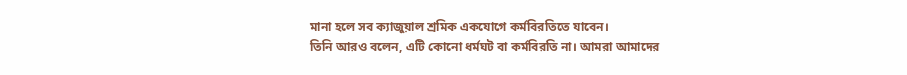মানা হলে সব ক্যাজুয়াল শ্রমিক একযোগে কর্মবিরতিতে যাবেন।
তিনি আরও বলেন, এটি কোনো ধর্মঘট বা কর্মবিরতি না। আমরা আমাদের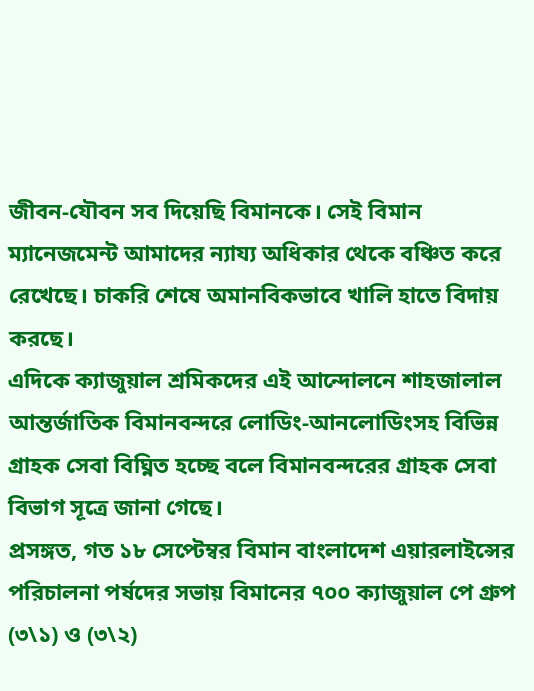জীবন-যৌবন সব দিয়েছি বিমানকে। সেই বিমান ম্যানেজমেন্ট আমাদের ন্যায্য অধিকার থেকে বঞ্চিত করে রেখেছে। চাকরি শেষে অমানবিকভাবে খালি হাতে বিদায় করছে।
এদিকে ক্যাজুয়াল শ্রমিকদের এই আন্দোলনে শাহজালাল আন্তর্জাতিক বিমানবন্দরে লোডিং-আনলোডিংসহ বিভিন্ন গ্রাহক সেবা বিঘ্নিত হচ্ছে বলে বিমানবন্দরের গ্রাহক সেবা বিভাগ সূত্রে জানা গেছে।
প্রসঙ্গত, গত ১৮ সেপ্টেম্বর বিমান বাংলাদেশ এয়ারলাইন্সের পরিচালনা পর্ষদের সভায় বিমানের ৭০০ ক্যাজুয়াল পে গ্রুপ (৩\১) ও (৩\২)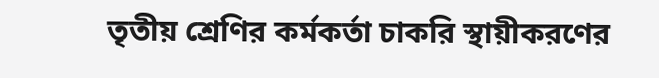তৃতীয় শ্রেণির কর্মকর্তা চাকরি স্থায়ীকরণের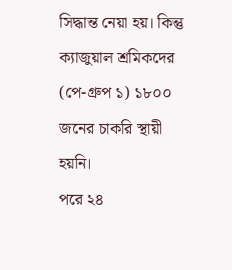সিদ্ধান্ত নেয়া হয়। কিন্তু ক্যাজুয়াল শ্রমিকদের (পে-গ্রুপ ১) ১৮০০ জনের চাকরি স্থায়ী হয়নি।
পরে ২৪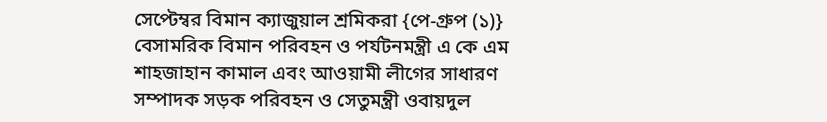সেপ্টেম্বর বিমান ক্যাজুয়াল শ্রমিকরা {পে-গ্রুপ (১)} বেসামরিক বিমান পরিবহন ও পর্যটনমন্ত্রী এ কে এম শাহজাহান কামাল এবং আওয়ামী লীগের সাধারণ সম্পাদক সড়ক পরিবহন ও সেতুমন্ত্রী ওবায়দুল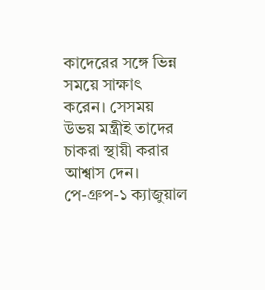কাদেরের সঙ্গে ভিন্ন সময়ে সাক্ষাৎ করেন। সেসময় উভয় মন্ত্রীই তাদের চাকরা স্থায়ী করার আশ্বাস দেন।
পে-গ্রুপ-১ ক্যাজুয়াল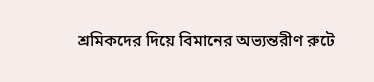শ্রমিকদের দিয়ে বিমানের অভ্যন্তরীণ রুটে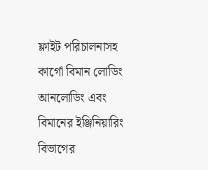ফ্লাইট পরিচালনাসহ কার্গো বিমান লোডিং আনলোডিং এবং বিমানের ইঞ্জিনিয়ারিং বিভাগের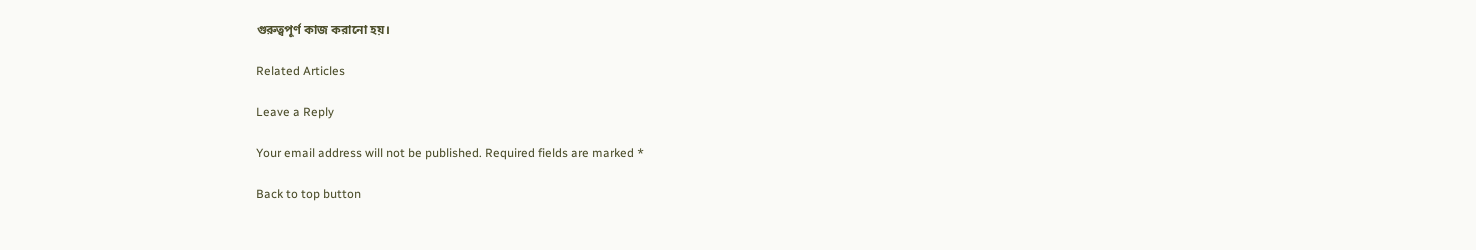গুরুত্বপূর্ণ কাজ করানো হয়।

Related Articles

Leave a Reply

Your email address will not be published. Required fields are marked *

Back to top button